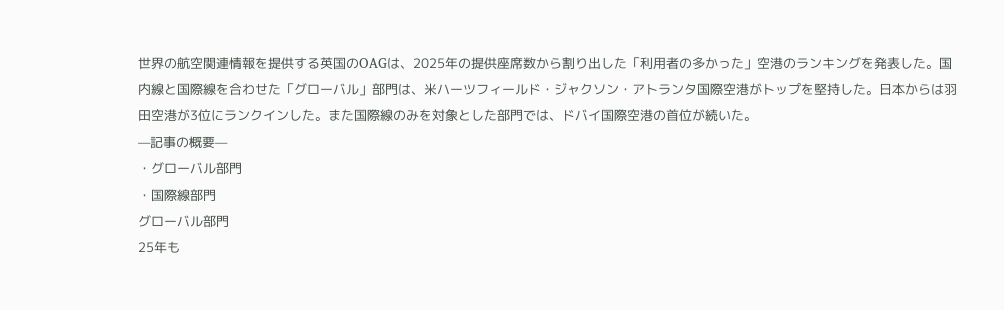世界の航空関連情報を提供する英国のOAGは、2025年の提供座席数から割り出した「利用者の多かった」空港のランキングを発表した。国内線と国際線を合わせた「グローバル」部門は、米ハーツフィールド・ジャクソン・アトランタ国際空港がトップを堅持した。日本からは羽田空港が3位にランクインした。また国際線のみを対象とした部門では、ドバイ国際空港の首位が続いた。
—記事の概要—
・グローバル部門
・国際線部門
グローバル部門
25年も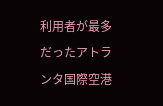利用者が最多だったアトランタ国際空港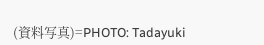(資料写真)=PHOTO: Tadayuki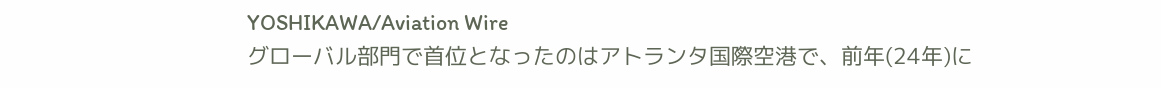YOSHIKAWA/Aviation Wire
グローバル部門で首位となったのはアトランタ国際空港で、前年(24年)に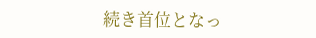続き首位となっ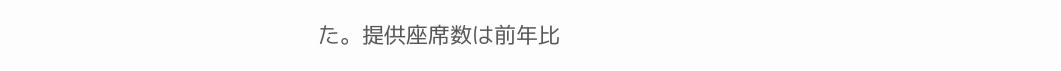た。提供座席数は前年比